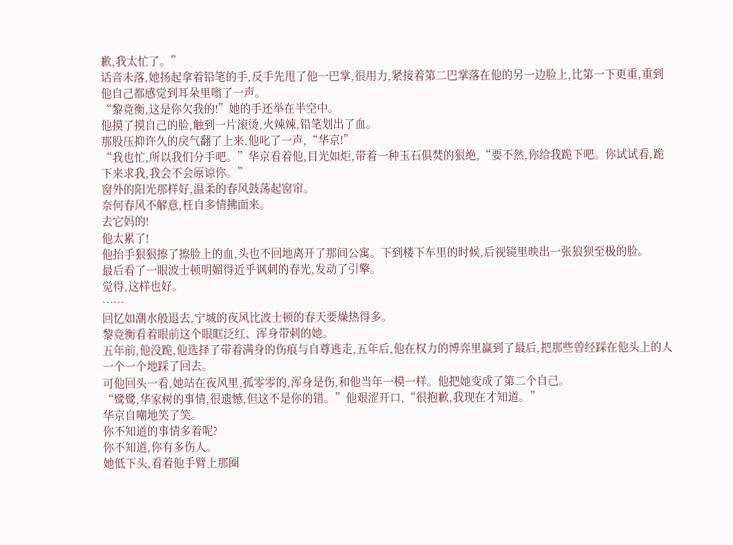歉,我太忙了。”
话音未落,她扬起拿着铅笔的手,反手先甩了他一巴掌,很用力,紧接着第二巴掌落在他的另一边脸上,比第一下更重,重到他自己都感觉到耳朵里嗡了一声。
“黎竟衡,这是你欠我的!”她的手还举在半空中。
他摸了摸自己的脸,触到一片滚烫,火辣辣,铅笔划出了血。
那股压抑许久的戾气翻了上来,他叱了一声,“华京!”
“我也忙,所以我们分手吧。”华京看着他,目光如炬,带着一种玉石俱焚的狠绝,“要不然,你给我跪下吧。你试试看,跪下来求我,我会不会原谅你。”
窗外的阳光那样好,温柔的春风鼓荡起窗帘。
奈何春风不解意,枉自多情拂面来。
去它妈的!
他太累了!
他抬手狠狠擦了擦脸上的血,头也不回地离开了那间公寓。下到楼下车里的时候,后视镜里映出一张狼狈至极的脸。
最后看了一眼波士顿明媚得近乎讽刺的春光,发动了引擎。
觉得,这样也好。
……
回忆如潮水般退去,宁城的夜风比波士顿的春天要燥热得多。
黎竟衡看着眼前这个眼眶泛红、浑身带刺的她。
五年前,他没跪,他选择了带着满身的伤痕与自尊逃走,五年后,他在权力的博弈里赢到了最后,把那些曾经踩在他头上的人一个一个地踩了回去。
可他回头一看,她站在夜风里,孤零零的,浑身是伤,和他当年一模一样。他把她变成了第二个自己。
“鹭鹭,华家树的事情,很遗憾,但这不是你的错。”他艰涩开口,“很抱歉,我现在才知道。”
华京自嘲地笑了笑。
你不知道的事情多着呢?
你不知道,你有多伤人。
她低下头,看着他手臂上那圈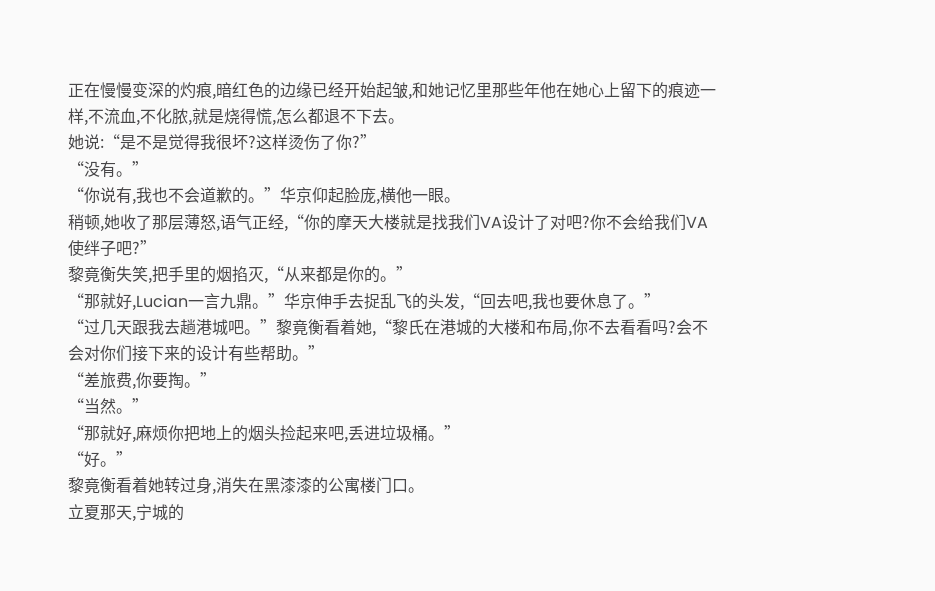正在慢慢变深的灼痕,暗红色的边缘已经开始起皱,和她记忆里那些年他在她心上留下的痕迹一样,不流血,不化脓,就是烧得慌,怎么都退不下去。
她说:“是不是觉得我很坏?这样烫伤了你?”
“没有。”
“你说有,我也不会道歉的。”华京仰起脸庞,横他一眼。
稍顿,她收了那层薄怒,语气正经,“你的摩天大楼就是找我们VA设计了对吧?你不会给我们VA使绊子吧?”
黎竟衡失笑,把手里的烟掐灭,“从来都是你的。”
“那就好,Lucian一言九鼎。”华京伸手去捉乱飞的头发,“回去吧,我也要休息了。”
“过几天跟我去趟港城吧。”黎竟衡看着她,“黎氏在港城的大楼和布局,你不去看看吗?会不会对你们接下来的设计有些帮助。”
“差旅费,你要掏。”
“当然。”
“那就好,麻烦你把地上的烟头捡起来吧,丢进垃圾桶。”
“好。”
黎竟衡看着她转过身,消失在黑漆漆的公寓楼门口。
立夏那天,宁城的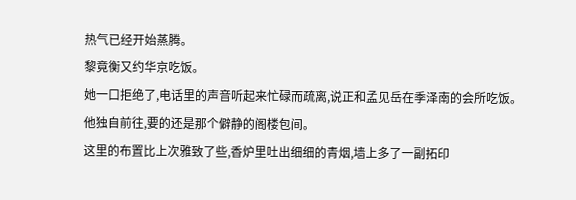热气已经开始蒸腾。
黎竟衡又约华京吃饭。
她一口拒绝了,电话里的声音听起来忙碌而疏离,说正和孟见岳在季泽南的会所吃饭。
他独自前往,要的还是那个僻静的阁楼包间。
这里的布置比上次雅致了些,香炉里吐出细细的青烟,墙上多了一副拓印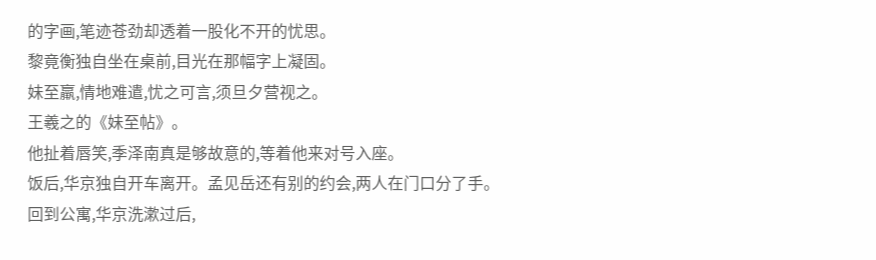的字画,笔迹苍劲却透着一股化不开的忧思。
黎竟衡独自坐在桌前,目光在那幅字上凝固。
妹至羸,情地难遣,忧之可言,须旦夕营视之。
王羲之的《妹至帖》。
他扯着唇笑,季泽南真是够故意的,等着他来对号入座。
饭后,华京独自开车离开。孟见岳还有别的约会,两人在门口分了手。
回到公寓,华京洗漱过后,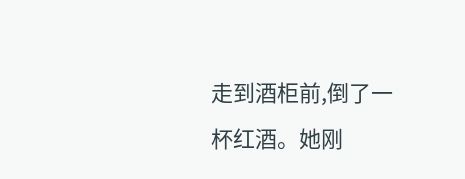走到酒柜前,倒了一杯红酒。她刚